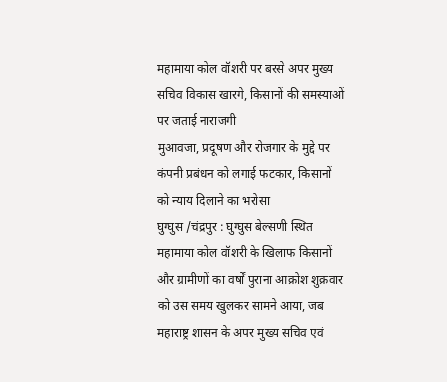महामाया कोल वॉशरी पर बरसे अपर मुख्य सचिव विकास खारगे, किसानों की समस्याओं पर जताई नाराजगी
मुआवजा, प्रदूषण और रोजगार के मुद्दे पर कंपनी प्रबंधन को लगाई फटकार, किसानों को न्याय दिलाने का भरोसा
घुग्घुस /चंद्रपुर : घुग्घुस बेल्सणी स्थित महामाया कोल वॉशरी के खिलाफ किसानों और ग्रामीणों का वर्षों पुराना आक्रोश शुक्रवार को उस समय खुलकर सामने आया, जब महाराष्ट्र शासन के अपर मुख्य सचिव एवं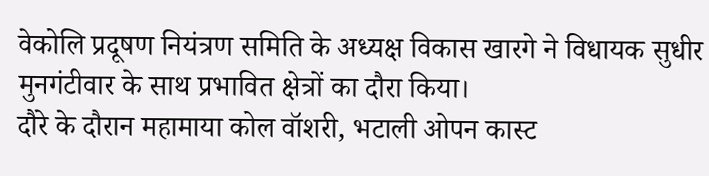वेकोलि प्रदूषण नियंत्रण समिति के अध्यक्ष विकास खारगे ने विधायक सुधीर मुनगंटीवार के साथ प्रभावित क्षेत्रों का दौरा किया।
दौरे के दौरान महामाया कोल वॉशरी, भटाली ओपन कास्ट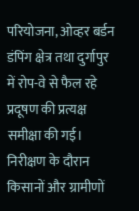परियोजना, ओव्हर बर्डन डंपिंग क्षेत्र तथा दुर्गापुर में रोप-वे से फैल रहे प्रदूषण की प्रत्यक्ष समीक्षा की गई। निरीक्षण के दौरान किसानों और ग्रामीणों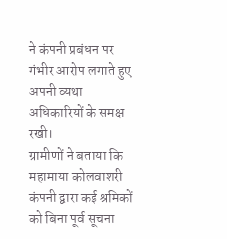ने कंपनी प्रबंधन पर गंभीर आरोप लगाते हुए अपनी व्यथा अधिकारियों के समक्ष रखी।
ग्रामीणों ने बताया कि महामाया कोलवाशरी कंपनी द्वारा कई श्रमिकों को बिना पूर्व सूचना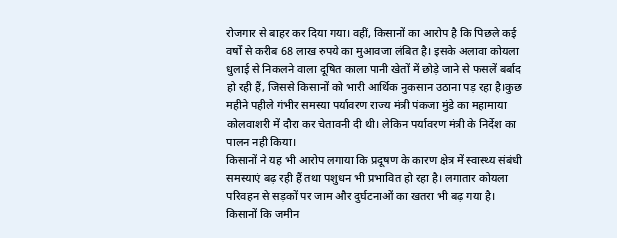रोजगार से बाहर कर दिया गया। वहीं, किसानों का आरोप है कि पिछले कई वर्षों से करीब 68 लाख रुपये का मुआवजा लंबित है। इसके अलावा कोयला धुलाई से निकलने वाला दूषित काला पानी खेतों में छोड़े जाने से फसलें बर्बाद हो रही हैं, जिससे किसानों को भारी आर्थिक नुकसान उठाना पड़ रहा है।कुछ महीने पहीले गंभीर समस्या पर्यावरण राज्य मंत्री पंकजा मुंडे का महामाया कोलवाशरी में दौरा कर चेतावनी दी थी। लेकिन पर्यावरण मंत्री के निर्देश का पालन नही किया।
किसानों ने यह भी आरोप लगाया कि प्रदूषण के कारण क्षेत्र में स्वास्थ्य संबंधी समस्याएं बढ़ रही हैं तथा पशुधन भी प्रभावित हो रहा है। लगातार कोयला परिवहन से सड़कों पर जाम और दुर्घटनाओं का खतरा भी बढ़ गया है। किसानों कि जमीन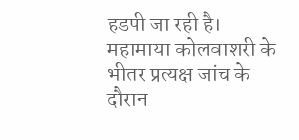हडपी जा रही है।
महामाया कोलवाशरी के भीतर प्रत्यक्ष जांच के दौरान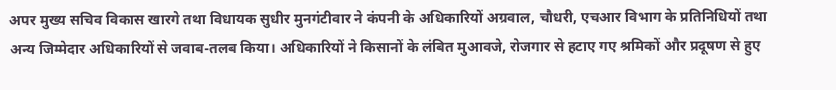अपर मुख्य सचिव विकास खारगे तथा विधायक सुधीर मुनगंटीवार ने कंपनी के अधिकारियों अग्रवाल, चौधरी, एचआर विभाग के प्रतिनिधियों तथा अन्य जिम्मेदार अधिकारियों से जवाब-तलब किया। अधिकारियों ने किसानों के लंबित मुआवजे, रोजगार से हटाए गए श्रमिकों और प्रदूषण से हुए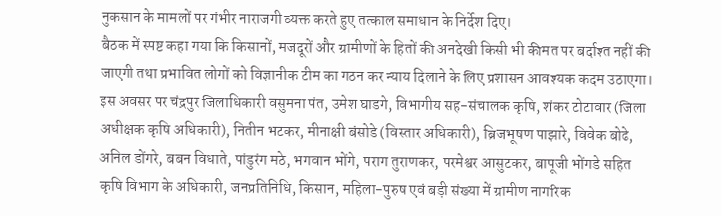नुकसान के मामलों पर गंभीर नाराजगी व्यक्त करते हुए तत्काल समाधान के निर्देश दिए।
बैठक में स्पष्ट कहा गया कि किसानों, मजदूरों और ग्रामीणों के हितों की अनदेखी किसी भी कीमत पर बर्दाश्त नहीं की जाएगी तथा प्रभावित लोगों को विज्ञानीक टीम का गठन कर न्याय दिलाने के लिए प्रशासन आवश्यक कदम उठाएगा।
इस अवसर पर चंद्रपुर जिलाधिकारी वसुमना पंत, उमेश घाडगे, विभागीय सह-संचालक कृषि, शंकर टोटावार (जिला अधीक्षक कृषि अधिकारी), नितीन भटकर, मीनाक्षी बंसोडे (विस्तार अधिकारी), ब्रिजभूषण पाझारे, विवेक बोढे, अनिल डोंगरे, बबन विधाते, पांडुरंग मठे, भगवान भोंगे, पराग तुराणकर, परमेश्वर आसुटकर, बापूजी भोंगडे सहित कृषि विभाग के अधिकारी, जनप्रतिनिधि, किसान, महिला-पुरुष एवं बड़ी संख्या में ग्रामीण नागरिक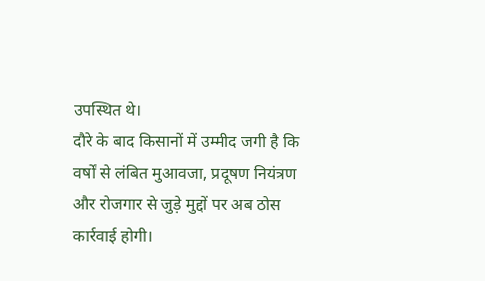उपस्थित थे।
दौरे के बाद किसानों में उम्मीद जगी है कि वर्षों से लंबित मुआवजा, प्रदूषण नियंत्रण और रोजगार से जुड़े मुद्दों पर अब ठोस कार्रवाई होगी।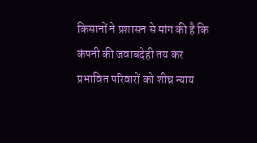किसानों ने प्रशासन से मांग की है कि कंपनी की जवाबदेही तय कर प्रभावित परिवारों को शीघ्र न्याय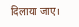दिलाया जाए।